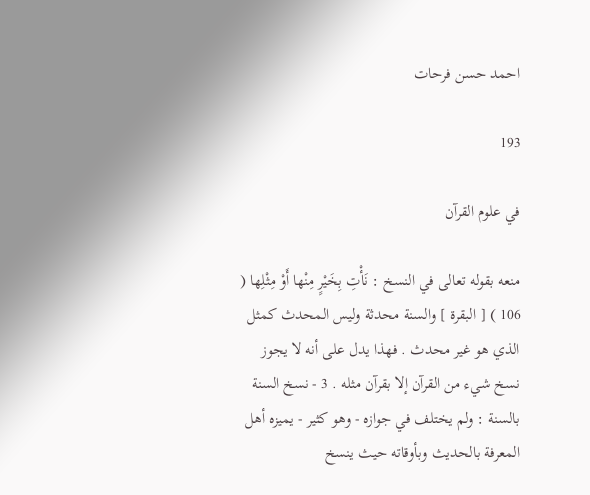احمد حسن فرحات

193

في علوم القرآن

منعه بقوله تعالى في النسخ : نَأْتِ بِخَيْرٍ مِنْها أَوْ مِثْلِها ( 106 ) [ البقرة ] والسنة محدثة وليس المحدث كمثل الذي هو غير محدث . فهذا يدل على أنه لا يجوز نسخ شيء من القرآن إلا بقرآن مثله . 3 - نسخ السنة بالسنة : ولم يختلف في جوازه - وهو كثير - يميزه أهل المعرفة بالحديث وبأوقاته حيث ينسخ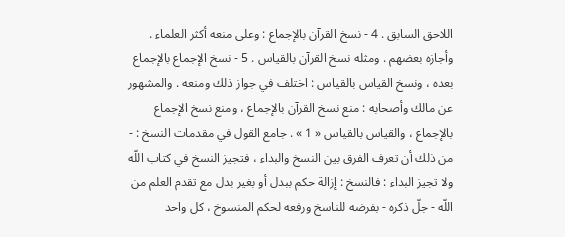اللاحق السابق . 4 - نسخ القرآن بالإجماع : وعلى منعه أكثر العلماء . وأجازه بعضهم . ومثله نسخ القرآن بالقياس . 5 - نسخ الإجماع بالإجماع بعده ، ونسخ القياس بالقياس : اختلف في جواز ذلك ومنعه . والمشهور عن مالك وأصحابه : منع نسخ القرآن بالإجماع ، ومنع نسخ الإجماع بالإجماع ، والقياس بالقياس « 1 » . جامع القول في مقدمات النسخ : - من ذلك أن تعرف الفرق بين النسخ والبداء ، فتجيز النسخ في كتاب اللّه ولا تجيز البداء : فالنسخ : إزالة حكم ببدل أو بغير بدل مع تقدم العلم من اللّه - جلّ ذكره - بفرضه للناسخ ورفعه لحكم المنسوخ ، كل واحد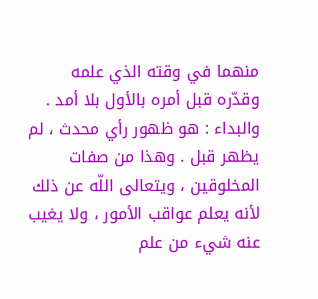منهما في وقته الذي علمه وقدّره قبل أمره بالأول بلا أمد . والبداء : هو ظهور رأي محدث ، لم يظهر قبل . وهذا من صفات المخلوقين ، ويتعالى اللّه عن ذلك لأنه يعلم عواقب الأمور ، ولا يغيب عنه شيء من علم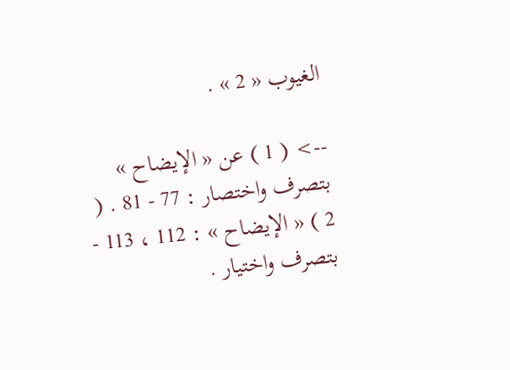الغيوب « 2 » .

--> ( 1 ) عن « الإيضاح » بتصرف واختصار : 77 - 81 . ( 2 ) « الإيضاح » : 112 ، 113 - بتصرف واختيار .